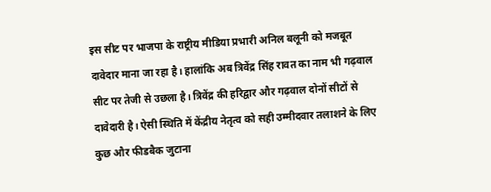इस सीट पर भाजपा के राष्ट्रीय मीडिया प्रभारी अनिल बलूनी को मजबूत दावेदार माना जा रहा है। हालांकि अब त्रिवेंद्र सिंह रावत का नाम भी गढ़वाल सीट पर तेजी से उछला है। त्रिवेंद्र की हरिद्वार और गढ़वाल दोनों सीटों से दावेदारी है। ऐसी स्थिति में केंद्रीय नेतृत्व को सही उम्मीदवार तलाशने के लिए कुछ और फीडबैक जुटाना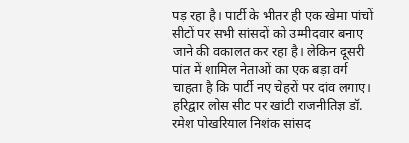पड़ रहा है। पार्टी के भीतर ही एक खेमा पांचों सीटों पर सभी सांसदों को उम्मीदवार बनाए जाने की वकालत कर रहा है। लेकिन दूसरी पांत में शामिल नेताओं का एक बड़ा वर्ग चाहता है कि पार्टी नए चेहरों पर दांव लगाए।
हरिद्वार लोस सीट पर खांटी राजनीतिज्ञ डॉ. रमेश पोखरियाल निशंक सांसद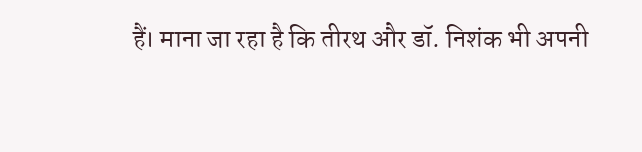हैं। माना जा रहा है कि तीरथ और डॉ. निशंक भी अपनी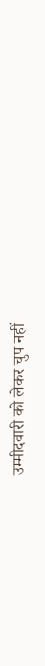उम्मीदवारी को लेकर चुप नहीं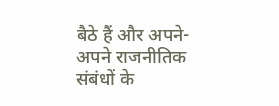बैठे हैं और अपने-अपने राजनीतिक संबंधों के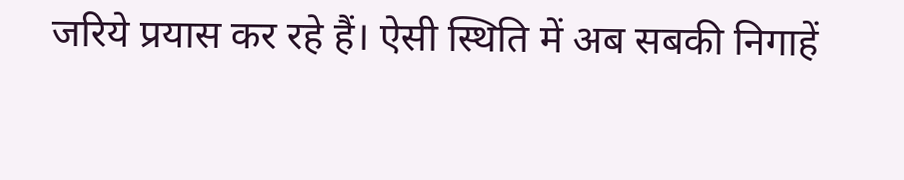जरिये प्रयास कर रहे हैं। ऐसी स्थिति में अब सबकी निगाहें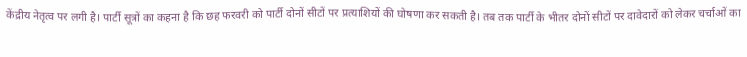केंद्रीय नेतृत्व पर लगी है। पार्टी सूत्रों का कहना है कि छह फरवरी को पार्टी दोनों सीटों पर प्रत्याशियों की घोषणा कर सकती है। तब तक पार्टी के भीतर दोनों सीटों पर दावेदारों को लेकर चर्चाओं का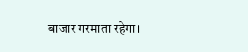बाजार गरमाता रहेगा।